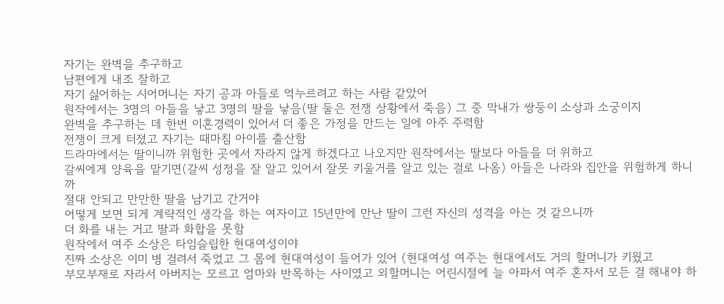자기는 완벽을 추구하고
남편에게 내조 잘하고
자기 싫어하는 시어머니는 자기 공과 아들로 억누르려고 하는 사람 같았어
원작에서는 3명의 아들을 낳고 3명의 딸을 낳음(딸 둘은 전쟁 상황에서 죽음) 그 중 막내가 쌍둥이 소상과 소궁이지
완벽을 추구하는 데 한번 이혼경력이 있어서 더 좋은 가정을 만드는 일에 아주 주력함
전쟁이 크게 터졌고 자기는 때마침 아이를 출산함
드라마에서는 딸이니까 위험한 곳에서 자라지 않게 하겠다고 나오지만 원작에서는 딸보다 아들을 더 위하고
갈씨에게 양육을 맡기면(갈씨 성정을 잘 알고 있어서 잘못 키울거를 알고 있는 걸로 나옴) 아들은 나라와 집안을 위험하게 하니까
절대 안되고 만만한 딸을 남기고 간거야
어떻게 보면 되게 계략적인 생각을 하는 여자이고 15년만에 만난 딸이 그런 자신의 성격을 아는 것 같으니까
더 화를 내는 거고 딸과 화합을 못함
원작에서 여주 소상은 타임슬립한 현대여성이야
진짜 소상은 이미 병 걸려서 죽었고 그 몸에 현대여성이 들어가 있어 (현대여성 여주는 현대에서도 거의 할머니가 키웠고
부모부재로 자라서 아버지는 모르고 엄마와 반목하는 사이였고 외할머니는 어린시절에 늘 아파서 여주 혼자서 모든 걸 해내야 하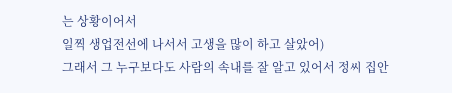는 상황이어서
일찍 생업전선에 나서서 고생을 많이 하고 살았어)
그래서 그 누구보다도 사람의 속내를 잘 알고 있어서 정씨 집안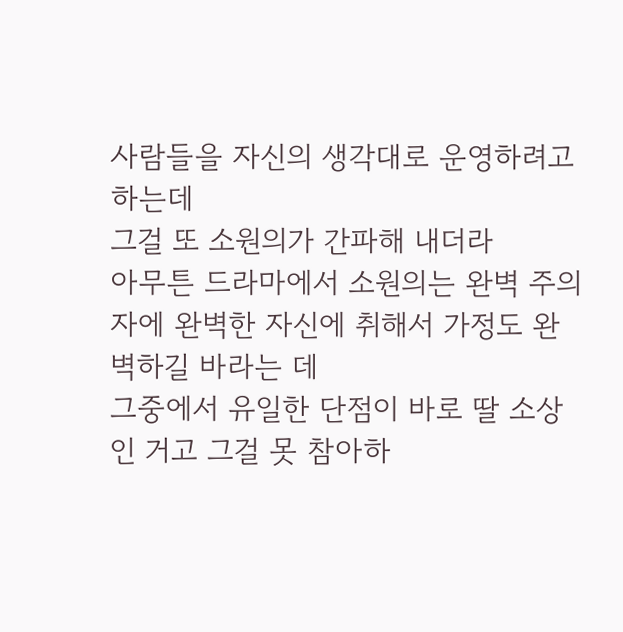사람들을 자신의 생각대로 운영하려고 하는데
그걸 또 소원의가 간파해 내더라
아무튼 드라마에서 소원의는 완벽 주의자에 완벽한 자신에 취해서 가정도 완벽하길 바라는 데
그중에서 유일한 단점이 바로 딸 소상인 거고 그걸 못 참아하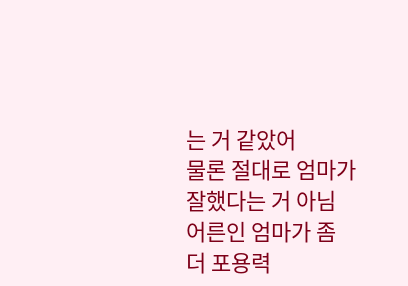는 거 같았어
물론 절대로 엄마가 잘했다는 거 아님
어른인 엄마가 좀 더 포용력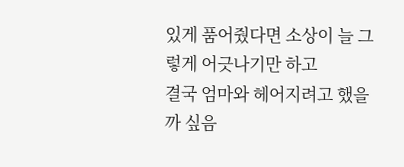있게 품어줬다면 소상이 늘 그렇게 어긋나기만 하고
결국 엄마와 헤어지려고 했을까 싶음